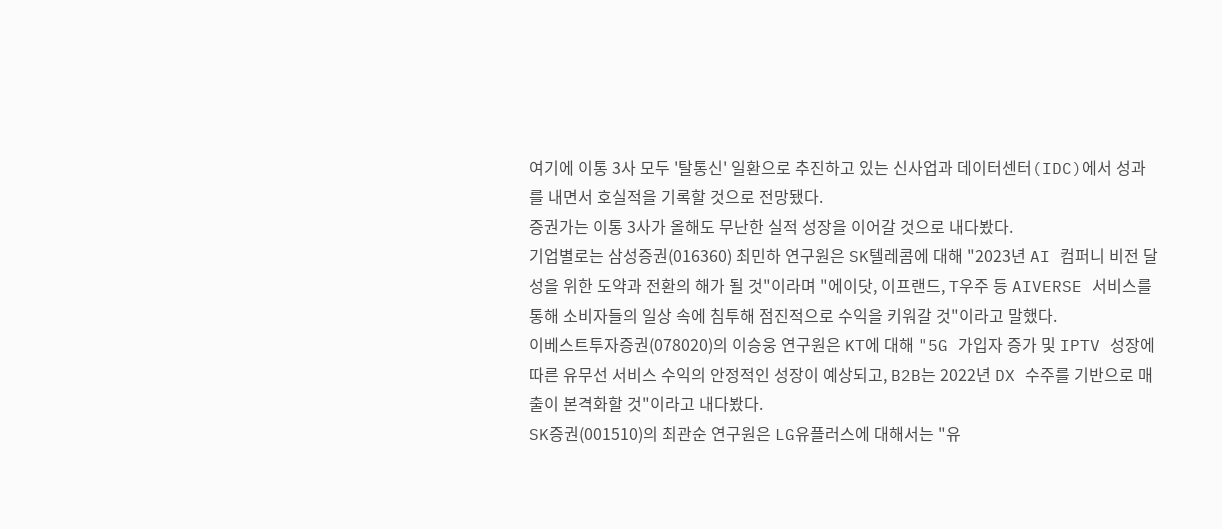여기에 이통 3사 모두 '탈통신' 일환으로 추진하고 있는 신사업과 데이터센터(IDC)에서 성과를 내면서 호실적을 기록할 것으로 전망됐다.
증권가는 이통 3사가 올해도 무난한 실적 성장을 이어갈 것으로 내다봤다.
기업별로는 삼성증권(016360) 최민하 연구원은 SK텔레콤에 대해 "2023년 AI 컴퍼니 비전 달성을 위한 도약과 전환의 해가 될 것"이라며 "에이닷, 이프랜드, T우주 등 AIVERSE 서비스를 통해 소비자들의 일상 속에 침투해 점진적으로 수익을 키워갈 것"이라고 말했다.
이베스트투자증권(078020)의 이승웅 연구원은 KT에 대해 "5G 가입자 증가 및 IPTV 성장에 따른 유무선 서비스 수익의 안정적인 성장이 예상되고, B2B는 2022년 DX 수주를 기반으로 매출이 본격화할 것"이라고 내다봤다.
SK증권(001510)의 최관순 연구원은 LG유플러스에 대해서는 "유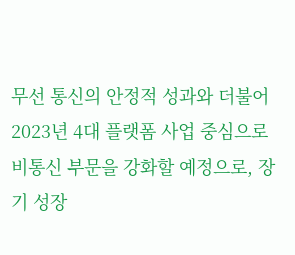무선 통신의 안정적 성과와 더불어 2023년 4대 플랫폼 사업 중심으로 비통신 부문을 강화할 예정으로, 장기 성장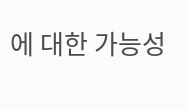에 대한 가능성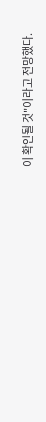이 확인될 것"이라고 전망했다.